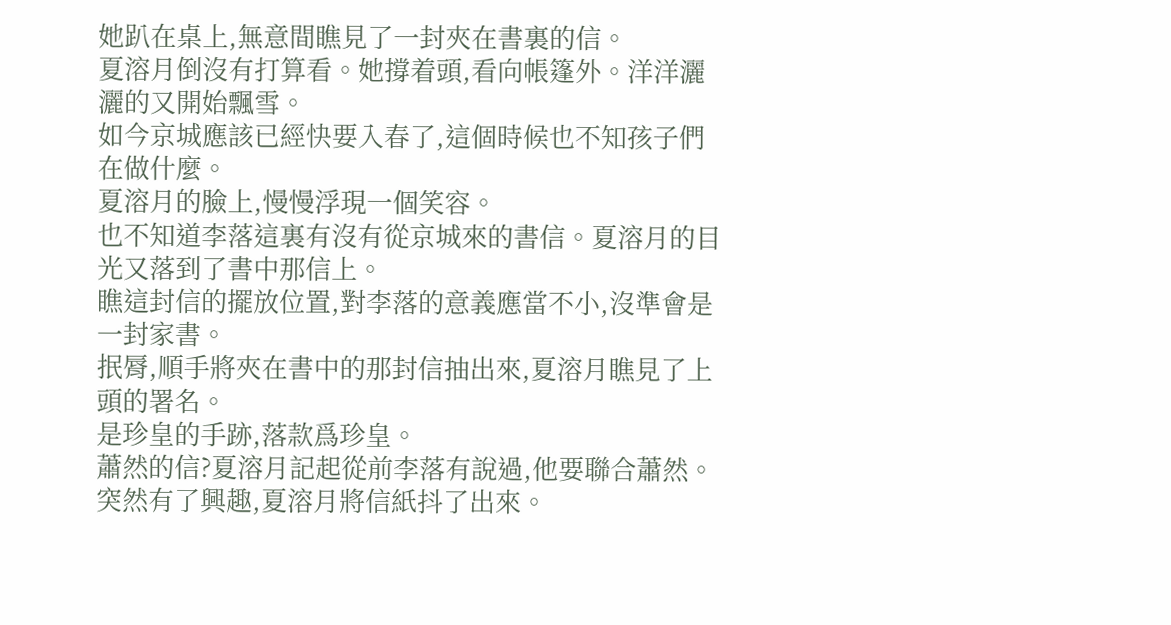她趴在桌上,無意間瞧見了一封夾在書裏的信。
夏溶月倒沒有打算看。她撐着頭,看向帳篷外。洋洋灑灑的又開始飄雪。
如今京城應該已經快要入春了,這個時候也不知孩子們在做什麼。
夏溶月的臉上,慢慢浮現一個笑容。
也不知道李落這裏有沒有從京城來的書信。夏溶月的目光又落到了書中那信上。
瞧這封信的擺放位置,對李落的意義應當不小,沒準會是一封家書。
抿脣,順手將夾在書中的那封信抽出來,夏溶月瞧見了上頭的署名。
是珍皇的手跡,落款爲珍皇。
蕭然的信?夏溶月記起從前李落有說過,他要聯合蕭然。
突然有了興趣,夏溶月將信紙抖了出來。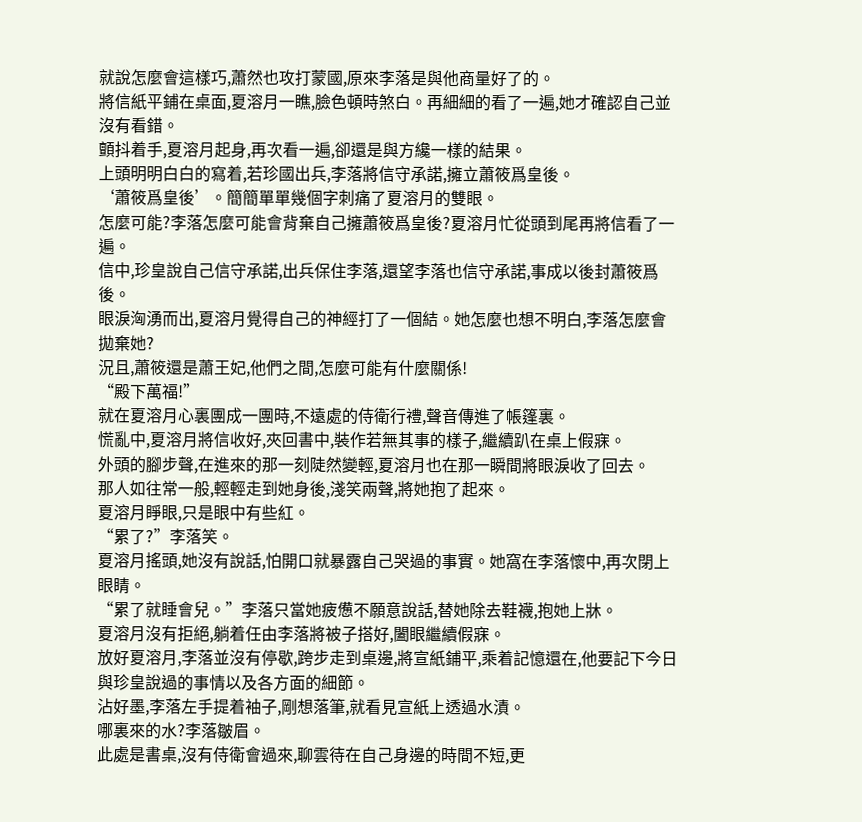就說怎麼會這樣巧,蕭然也攻打蒙國,原來李落是與他商量好了的。
將信紙平鋪在桌面,夏溶月一瞧,臉色頓時煞白。再細細的看了一遍,她才確認自己並沒有看錯。
顫抖着手,夏溶月起身,再次看一遍,卻還是與方纔一樣的結果。
上頭明明白白的寫着,若珍國出兵,李落將信守承諾,擁立蕭筱爲皇後。
‘蕭筱爲皇後’。簡簡單單幾個字刺痛了夏溶月的雙眼。
怎麼可能?李落怎麼可能會背棄自己擁蕭筱爲皇後?夏溶月忙從頭到尾再將信看了一遍。
信中,珍皇說自己信守承諾,出兵保住李落,還望李落也信守承諾,事成以後封蕭筱爲後。
眼淚洶湧而出,夏溶月覺得自己的神經打了一個結。她怎麼也想不明白,李落怎麼會拋棄她?
況且,蕭筱還是蕭王妃,他們之間,怎麼可能有什麼關係!
“殿下萬福!”
就在夏溶月心裏團成一團時,不遠處的侍衛行禮,聲音傳進了帳篷裏。
慌亂中,夏溶月將信收好,夾回書中,裝作若無其事的樣子,繼續趴在桌上假寐。
外頭的腳步聲,在進來的那一刻陡然變輕,夏溶月也在那一瞬間將眼淚收了回去。
那人如往常一般,輕輕走到她身後,淺笑兩聲,將她抱了起來。
夏溶月睜眼,只是眼中有些紅。
“累了?”李落笑。
夏溶月搖頭,她沒有說話,怕開口就暴露自己哭過的事實。她窩在李落懷中,再次閉上眼睛。
“累了就睡會兒。”李落只當她疲憊不願意說話,替她除去鞋襪,抱她上牀。
夏溶月沒有拒絕,躺着任由李落將被子搭好,闔眼繼續假寐。
放好夏溶月,李落並沒有停歇,跨步走到桌邊,將宣紙鋪平,乘着記憶還在,他要記下今日與珍皇說過的事情以及各方面的細節。
沾好墨,李落左手提着袖子,剛想落筆,就看見宣紙上透過水漬。
哪裏來的水?李落皺眉。
此處是書桌,沒有侍衛會過來,聊雲待在自己身邊的時間不短,更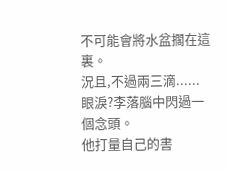不可能會將水盆擱在這裏。
況且,不過兩三滴......
眼淚?李落腦中閃過一個念頭。
他打量自己的書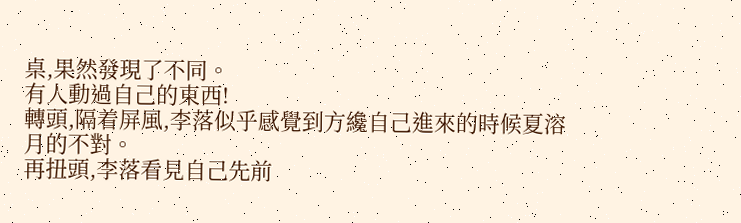桌,果然發現了不同。
有人動過自己的東西!
轉頭,隔着屏風,李落似乎感覺到方纔自己進來的時候夏溶月的不對。
再扭頭,李落看見自己先前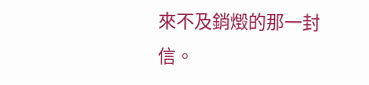來不及銷燬的那一封信。